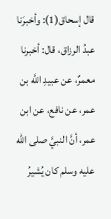قال إسحاق(1): وأخبرَنا عبدُ الرزاق، قال: أخبرنا معمرٌ، عن عبيدِ اللَّه بن عمر، عن نافع، عن ابن عمر، أنَّ النبيَّ صلى الله عليه وسلم كان يُشيرُ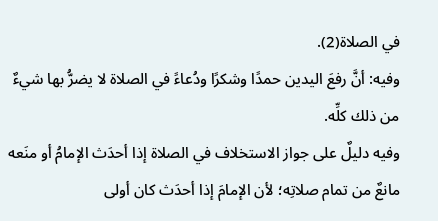في الصلاة(2).
وفيه: أنَّ رفعَ اليدين حمدًا وشكرًا ودُعاءً في الصلاة لا يضرُّ بها شيءٌ من ذلك كلِّه.
وفيه دليلٌ على جواز الاستخلاف في الصلاة إذا أحدَث الإمامُ أو منَعه مانعٌ من تمام صلاتِه؛ لأن الإمامَ إذا أحدَث كان أولى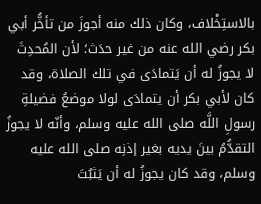بالاستِخْلاف، وكان ذلك منه أجوزَ من تأخُّر أبي بكر رضي الله عنه من غير حدَث؛ لأن المُحدِثَ لا يجوزُ له أن يَتمادَى في تلك الصلاة، وقد كان لأبي بكر أن يتمادَى لولا موضعُ فضيلةِ رسولِ اللَّه صلى الله عليه وسلم، وأنّه لا يجوزُ التقدُّمُ بينَ يديه بغير إذنِه صلى الله عليه وسلم، وقد كان يجوزُ له أن يَثبُتَ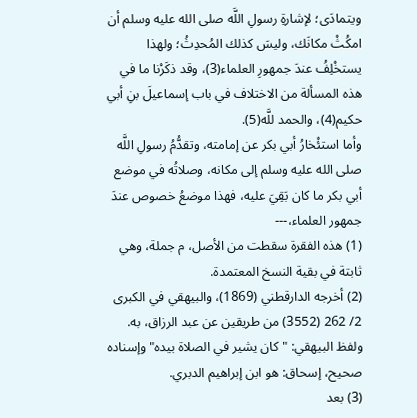ويتمادَى؛ لإشارةِ رسولِ اللَّه صلى الله عليه وسلم أن امكُثْ مكانَك، وليسَ كذلك المُحدِثُ؛ ولهذا يستخْلِفُ عندَ جمهورِ العلماء(3)، وقد ذكَرْنا ما في هذه المسألة من الاختلاف في باب إسماعيلَ بنِ أبي حكيم(4)، والحمد للَّه(5).
وأما استئْخارُ أبي بكر عن إمامته، وتقدُّمُ رسولِ اللَّه صلى الله عليه وسلم إلى مكانه، وصلاتُه في موضع أبي بكر ما كان بَقِيَ عليه، فهذا موضعُ خصوص عندَ جمهور العلماء،---
(1) هذه الفقرة سقطت من الأصل، م جملة، وهي ثابتة في بقية النسخ المعتمدة.
(2) أخرجه الدارقطني (1869)، والبيهقي في الكبرى 2/ 262 (3552) من طريقين عن عبد الرزاق، به.
ولفظ البيهقي: "كان يشير في الصلاة بيده" وإسناده صحيح، إسحاق: هو ابن إبراهيم الدبري.
(3) بعد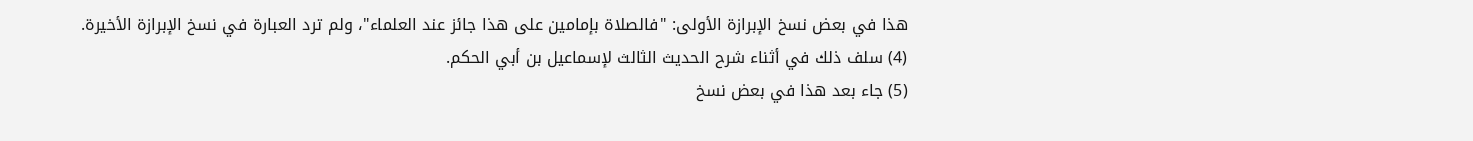هذا في بعض نسخ الإبرازة الأولى: "فالصلاة بإمامين على هذا جائز عند العلماء"، ولم ترد العبارة في نسخ الإبرازة الأخيرة.
(4) سلف ذلك في أثناء شرح الحديث الثالث لإسماعيل بن أبي الحكم.
(5) جاء بعد هذا في بعض نسخ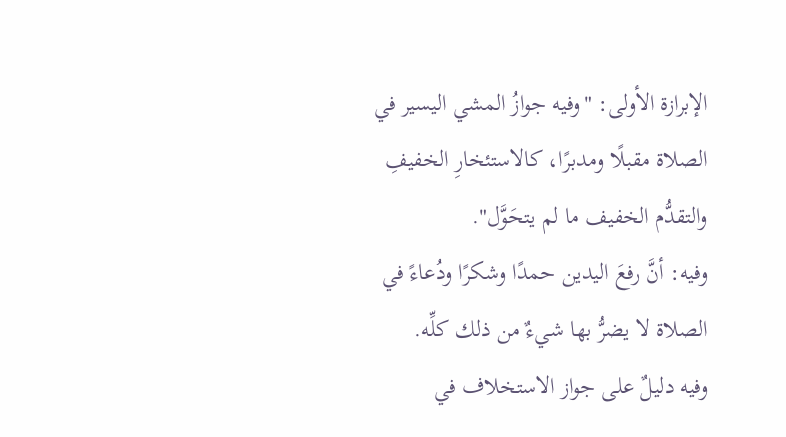الإبرازة الأولى: "وفيه جوازُ المشي اليسير في الصلاة مقبلًا ومدبرًا، كالاستئخارِ الخفيفِ والتقدُّم الخفيف ما لم يتحَوَّل".
وفيه: أنَّ رفعَ اليدين حمدًا وشكرًا ودُعاءً في الصلاة لا يضرُّ بها شيءٌ من ذلك كلِّه.
وفيه دليلٌ على جواز الاستخلاف في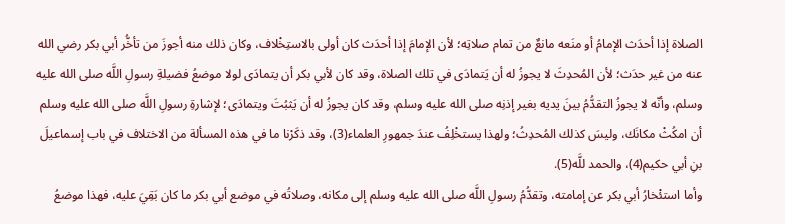الصلاة إذا أحدَث الإمامُ أو منَعه مانعٌ من تمام صلاتِه؛ لأن الإمامَ إذا أحدَث كان أولى بالاستِخْلاف، وكان ذلك منه أجوزَ من تأخُّر أبي بكر رضي الله عنه من غير حدَث؛ لأن المُحدِثَ لا يجوزُ له أن يَتمادَى في تلك الصلاة، وقد كان لأبي بكر أن يتمادَى لولا موضعُ فضيلةِ رسولِ اللَّه صلى الله عليه وسلم، وأنّه لا يجوزُ التقدُّمُ بينَ يديه بغير إذنِه صلى الله عليه وسلم، وقد كان يجوزُ له أن يَثبُتَ ويتمادَى؛ لإشارةِ رسولِ اللَّه صلى الله عليه وسلم أن امكُثْ مكانَك، وليسَ كذلك المُحدِثُ؛ ولهذا يستخْلِفُ عندَ جمهورِ العلماء(3)، وقد ذكَرْنا ما في هذه المسألة من الاختلاف في باب إسماعيلَ بنِ أبي حكيم(4)، والحمد للَّه(5).
وأما استئْخارُ أبي بكر عن إمامته، وتقدُّمُ رسولِ اللَّه صلى الله عليه وسلم إلى مكانه، وصلاتُه في موضع أبي بكر ما كان بَقِيَ عليه، فهذا موضعُ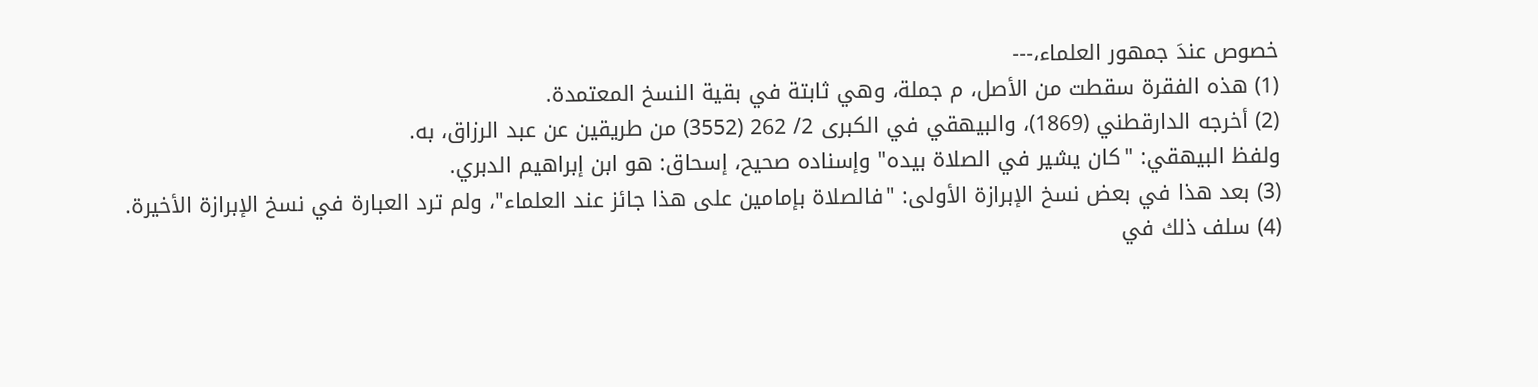خصوص عندَ جمهور العلماء،---
(1) هذه الفقرة سقطت من الأصل، م جملة، وهي ثابتة في بقية النسخ المعتمدة.
(2) أخرجه الدارقطني (1869)، والبيهقي في الكبرى 2/ 262 (3552) من طريقين عن عبد الرزاق، به.
ولفظ البيهقي: "كان يشير في الصلاة بيده" وإسناده صحيح، إسحاق: هو ابن إبراهيم الدبري.
(3) بعد هذا في بعض نسخ الإبرازة الأولى: "فالصلاة بإمامين على هذا جائز عند العلماء"، ولم ترد العبارة في نسخ الإبرازة الأخيرة.
(4) سلف ذلك في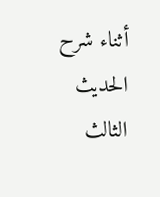أثناء شرح الحديث الثالث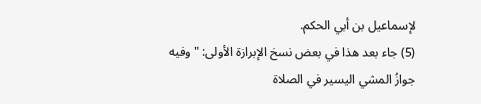لإسماعيل بن أبي الحكم.
(5) جاء بعد هذا في بعض نسخ الإبرازة الأولى: "وفيه جوازُ المشي اليسير في الصلاة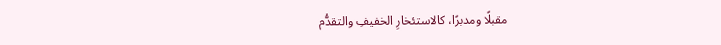مقبلًا ومدبرًا، كالاستئخارِ الخفيفِ والتقدُّم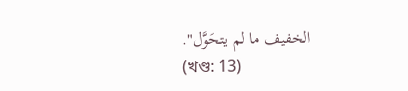الخفيف ما لم يتحَوَّل".
(খণ্ড: 13)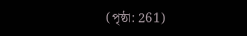(পৃষ্ঠা: 261)